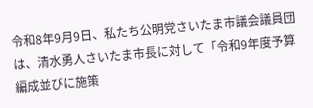令和8年9月9日、私たち公明党さいたま市議会議員団は、清水勇人さいたま市長に対して「令和9年度予算編成並びに施策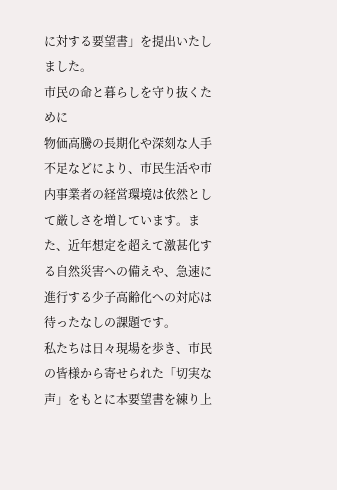に対する要望書」を提出いたしました。
市民の命と暮らしを守り抜くために
物価高騰の長期化や深刻な人手不足などにより、市民生活や市内事業者の経営環境は依然として厳しさを増しています。また、近年想定を超えて激甚化する自然災害への備えや、急速に進行する少子高齢化への対応は待ったなしの課題です。
私たちは日々現場を歩き、市民の皆様から寄せられた「切実な声」をもとに本要望書を練り上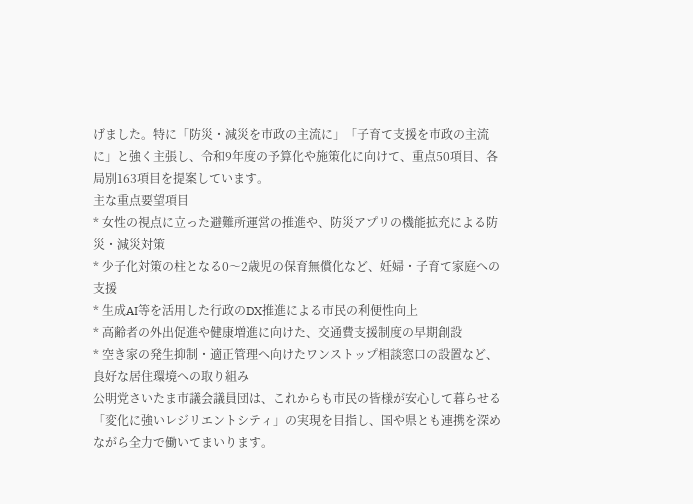げました。特に「防災・減災を市政の主流に」「子育て支援を市政の主流に」と強く主張し、令和9年度の予算化や施策化に向けて、重点50項目、各局別163項目を提案しています。
主な重点要望項目
* 女性の視点に立った避難所運営の推進や、防災アプリの機能拡充による防災・減災対策
* 少子化対策の柱となる0〜2歳児の保育無償化など、妊婦・子育て家庭への支援
* 生成AI等を活用した行政のDX推進による市民の利便性向上
* 高齢者の外出促進や健康増進に向けた、交通費支援制度の早期創設
* 空き家の発生抑制・適正管理へ向けたワンストップ相談窓口の設置など、良好な居住環境への取り組み
公明党さいたま市議会議員団は、これからも市民の皆様が安心して暮らせる「変化に強いレジリエントシティ」の実現を目指し、国や県とも連携を深めながら全力で働いてまいります。